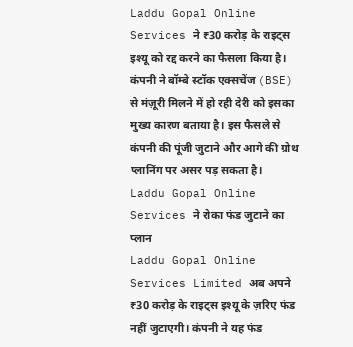Laddu Gopal Online Services ने ₹30 करोड़ के राइट्स इश्यू को रद्द करने का फैसला किया है। कंपनी ने बॉम्बे स्टॉक एक्सचेंज (BSE) से मंज़ूरी मिलने में हो रही देरी को इसका मुख्य कारण बताया है। इस फैसले से कंपनी की पूंजी जुटाने और आगे की ग्रोथ प्लानिंग पर असर पड़ सकता है।
Laddu Gopal Online Services ने रोका फंड जुटाने का प्लान
Laddu Gopal Online Services Limited अब अपने ₹30 करोड़ के राइट्स इश्यू के ज़रिए फंड नहीं जुटाएगी। कंपनी ने यह फंड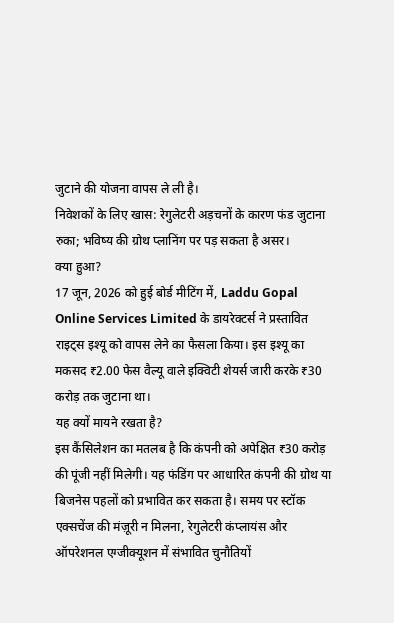जुटाने की योजना वापस ले ली है।
निवेशकों के लिए खास: रेगुलेटरी अड़चनों के कारण फंड जुटाना रुका; भविष्य की ग्रोथ प्लानिंग पर पड़ सकता है असर।
क्या हुआ?
17 जून, 2026 को हुई बोर्ड मीटिंग में, Laddu Gopal Online Services Limited के डायरेक्टर्स ने प्रस्तावित राइट्स इश्यू को वापस लेने का फैसला किया। इस इश्यू का मकसद ₹2.00 फेस वैल्यू वाले इक्विटी शेयर्स जारी करके ₹30 करोड़ तक जुटाना था।
यह क्यों मायने रखता है?
इस कैंसिलेशन का मतलब है कि कंपनी को अपेक्षित ₹30 करोड़ की पूंजी नहीं मिलेगी। यह फंडिंग पर आधारित कंपनी की ग्रोथ या बिजनेस पहलों को प्रभावित कर सकता है। समय पर स्टॉक एक्सचेंज की मंज़ूरी न मिलना, रेगुलेटरी कंप्लायंस और ऑपरेशनल एग्जीक्यूशन में संभावित चुनौतियों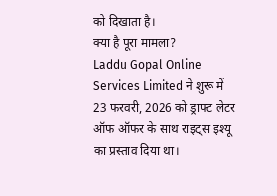को दिखाता है।
क्या है पूरा मामला?
Laddu Gopal Online Services Limited ने शुरू में 23 फरवरी, 2026 को ड्राफ्ट लेटर ऑफ ऑफर के साथ राइट्स इश्यू का प्रस्ताव दिया था।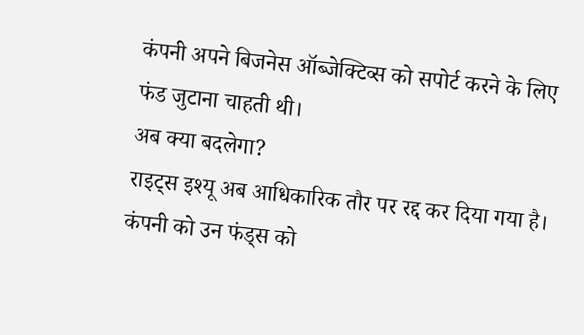कंपनी अपने बिजनेस ऑब्जेक्टिव्स को सपोर्ट करने के लिए फंड जुटाना चाहती थी।
अब क्या बदलेगा?
राइट्स इश्यू अब आधिकारिक तौर पर रद्द कर दिया गया है। कंपनी को उन फंड्स को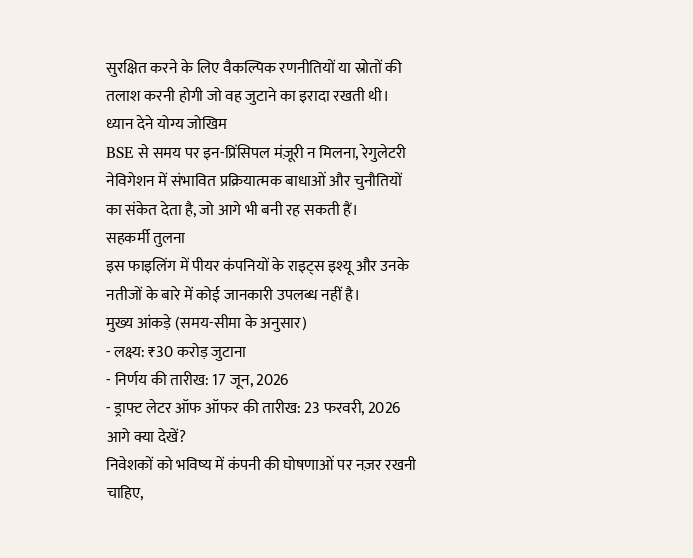सुरक्षित करने के लिए वैकल्पिक रणनीतियों या स्रोतों की तलाश करनी होगी जो वह जुटाने का इरादा रखती थी।
ध्यान देने योग्य जोखिम
BSE से समय पर इन-प्रिंसिपल मंज़ूरी न मिलना, रेगुलेटरी नेविगेशन में संभावित प्रक्रियात्मक बाधाओं और चुनौतियों का संकेत देता है, जो आगे भी बनी रह सकती हैं।
सहकर्मी तुलना
इस फाइलिंग में पीयर कंपनियों के राइट्स इश्यू और उनके नतीजों के बारे में कोई जानकारी उपलब्ध नहीं है।
मुख्य आंकड़े (समय-सीमा के अनुसार)
- लक्ष्य: ₹30 करोड़ जुटाना
- निर्णय की तारीख: 17 जून, 2026
- ड्राफ्ट लेटर ऑफ ऑफर की तारीख: 23 फरवरी, 2026
आगे क्या देखें?
निवेशकों को भविष्य में कंपनी की घोषणाओं पर नज़र रखनी चाहिए,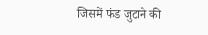जिसमें फंड जुटाने की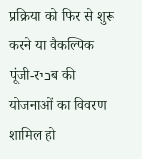प्रक्रिया को फिर से शुरू करने या वैकल्पिक पूंजी-रכיब की योजनाओं का विवरण शामिल हो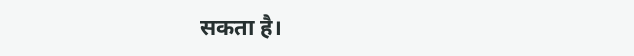सकता है।